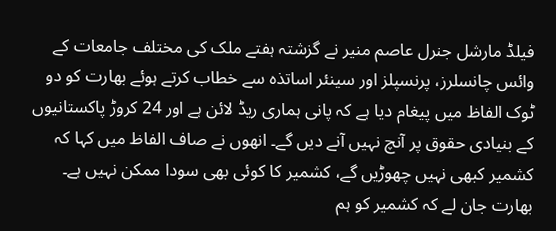فیلڈ مارشل جنرل عاصم منیر نے گزشتہ ہفتے ملک کی مختلف جامعات کے وائس چانسلرز، پرنسپلز اور سینئر اساتذہ سے خطاب کرتے ہوئے بھارت کو دو ٹوک الفاظ میں پیغام دیا ہے کہ پانی ہماری ریڈ لائن ہے اور 24 کروڑ پاکستانیوں کے بنیادی حقوق پر آنچ نہیں آنے دیں گے۔ انھوں نے صاف الفاظ میں کہا کہ کشمیر کبھی نہیں چھوڑیں گے، کشمیر کا کوئی بھی سودا ممکن نہیں ہے۔ بھارت جان لے کہ کشمیر کو ہم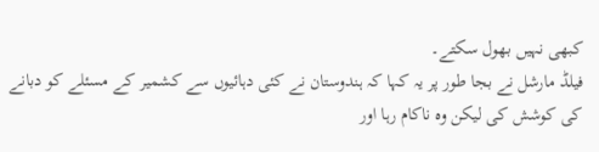کبھی نہیں بھول سکتے۔
فیلڈ مارشل نے بجا طور پر یہ کہا کہ ہندوستان نے کئی دہائیوں سے کشمیر کے مسئلے کو دبانے کی کوشش کی لیکن وہ ناکام رہا اور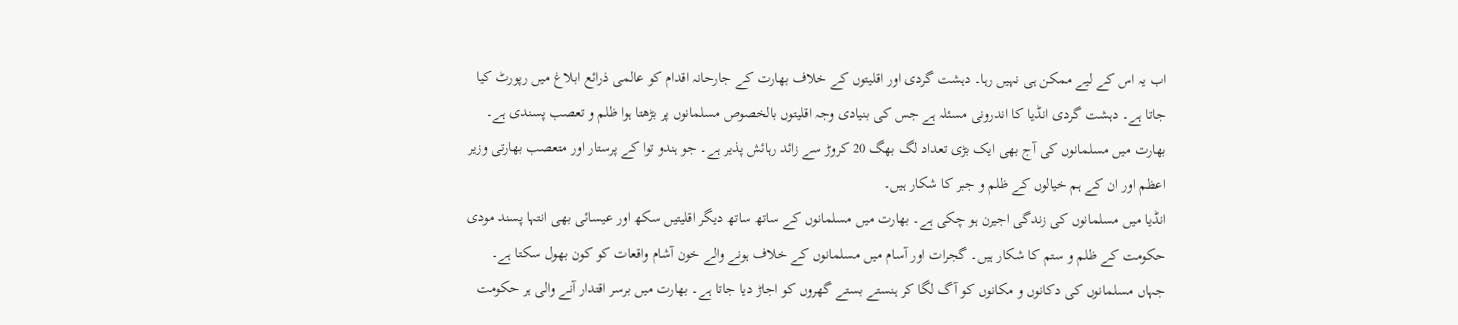اب یہ اس کے لیے ممکن ہی نہیں رہا۔ دہشت گردی اور اقلیتوں کے خلاف بھارت کے جارحانہ اقدام کو عالمی ذرائع ابلاغ میں رپورٹ کیا جاتا ہے۔ دہشت گردی انڈیا کا اندرونی مسئلہ ہے جس کی بنیادی وجہ اقلیتوں بالخصوص مسلمانوں پر بڑھتا ہوا ظلم و تعصب پسندی ہے۔ بھارت میں مسلمانوں کی آج بھی ایک بڑی تعداد لگ بھگ 20 کروڑ سے زائد رہائش پذیر ہے۔ جو ہندو توا کے پرستار اور متعصب بھارتی وزیر اعظم اور ان کے ہم خیالوں کے ظلم و جبر کا شکار ہیں۔
انڈیا میں مسلمانوں کی زندگی اجیرن ہو چکی ہے۔ بھارت میں مسلمانوں کے ساتھ ساتھ دیگر اقلیتیں سکھ اور عیسائی بھی انتہا پسند مودی حکومت کے ظلم و ستم کا شکار ہیں۔ گجرات اور آسام میں مسلمانوں کے خلاف ہونے والے خون آشام واقعات کو کون بھول سکتا ہے۔ جہاں مسلمانوں کی دکانوں و مکانوں کو آگ لگا کر ہنستے بستے گھروں کو اجاڑ دیا جاتا ہے۔ بھارت میں برسر اقتدار آنے والی ہر حکومت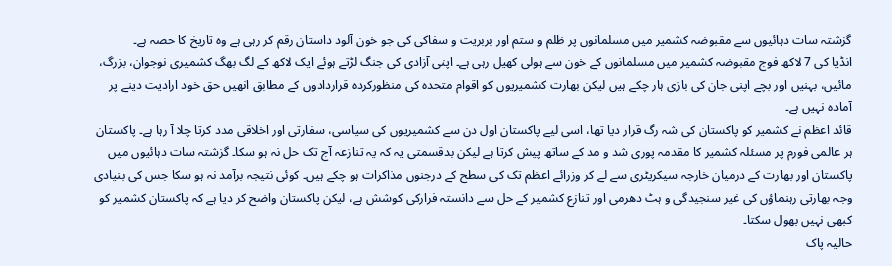گزشتہ سات دہائیوں سے مقبوضہ کشمیر میں مسلمانوں پر ظلم و ستم اور بربریت و سفاکی کی جو خون آلود داستان رقم کر رہی ہے وہ تاریخ کا حصہ ہے۔
انڈیا کی 7 لاکھ فوج مقبوضہ کشمیر میں مسلمانوں کے خون سے ہولی کھیل رہی ہے۔ اپنی آزادی کی جنگ لڑتے ہوئے ایک لاکھ کے لگ بھگ کشمیری نوجوان، بزرگ، مائیں، بہنیں اور بچے اپنی جان کی بازی ہار چکے ہیں لیکن بھارت کشمیریوں کو اقوام متحدہ کی منظورکردہ قراردادوں کے مطابق انھیں حق خود ارادیت دینے پر آمادہ نہیں ہے۔
قائد اعظم نے کشمیر کو پاکستان کی شہ رگ قرار دیا تھا، اسی لیے پاکستان اول دن سے کشمیریوں کی سیاسی، سفارتی اور اخلاقی مدد کرتا چلا آ رہا ہے۔ پاکستان ہر عالمی فورم پر مسئلہ کشمیر کا مقدمہ پوری شد و مد کے ساتھ پیش کرتا ہے لیکن بدقسمتی یہ کہ یہ تنازعہ آج تک حل نہ ہو سکا۔ گزشتہ سات دہائیوں میں پاکستان اور بھارت کے درمیان خارجہ سیکریٹری سے لے کر وزرائے اعظم تک کی سطح کے درجنوں مذاکرات ہو چکے ہیں۔ کوئی نتیجہ برآمد نہ ہو سکا جس کی بنیادی وجہ بھارتی رہنماؤں کی غیر سنجیدگی و ہٹ دھرمی اور تنازع کشمیر کے حل سے دانستہ فرارکی کوشش ہے، لیکن پاکستان واضح کر دیا ہے کہ پاکستان کشمیر کو کبھی نہیں بھول سکتا۔
حالیہ پاک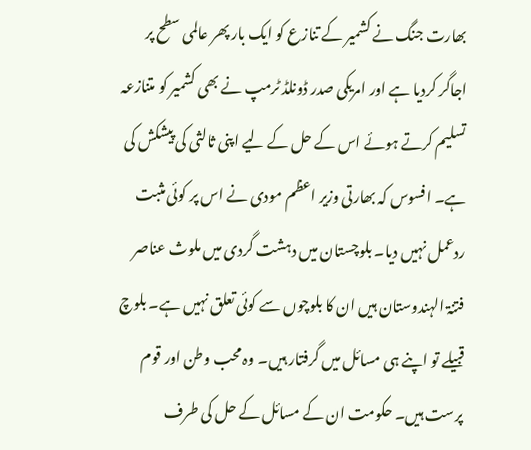بھارت جنگ نے کشمیر کے تنازع کو ایک بار پھر عالمی سطح پر اجاگر کردیا ہے اور امریکی صدر ڈونلڈ ٹرمپ نے بھی کشمیر کو متنازعہ تسلیم کرتے ہوئے اس کے حل کے لیے اپنی ثالثی کی پیشکش کی ہے۔ افسوس کہ بھارتی وزیر اعظم مودی نے اس پر کوئی مثبت ردعمل نہیں دیا۔ بلوچستان میں دہشت گردی میں ملوث عناصر فتنۃ الہندوستان ہیں ان کا بلوچوں سے کوئی تعلق نہیں ہے۔ بلوچ قبیلے تو اپنے ہی مسائل میں گرفتار ہیں۔ وہ محب وطن اور قوم پرست ہیں۔ حکومت ان کے مسائل کے حل کی طرف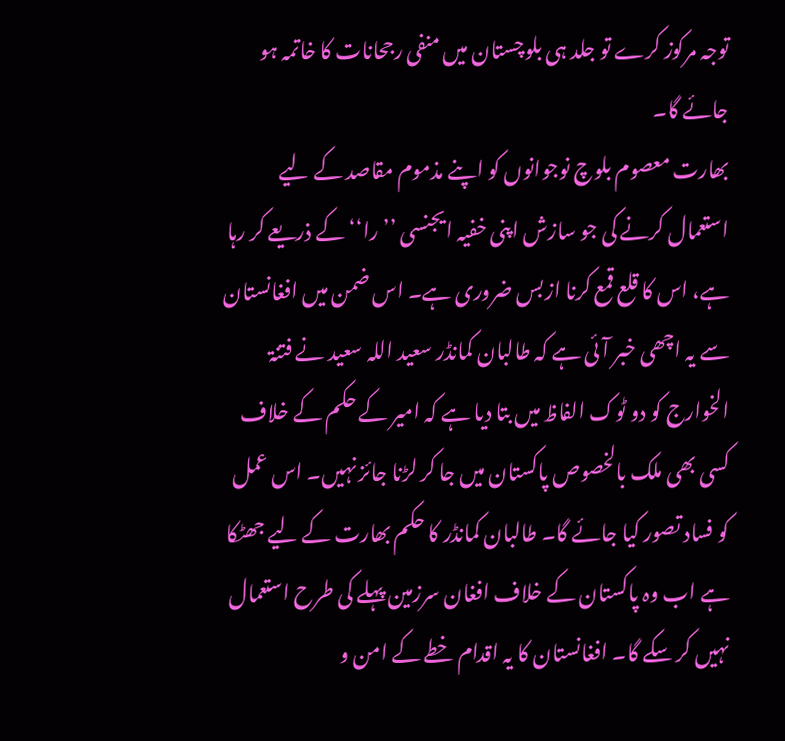توجہ مرکوز کرے تو جلد ہی بلوچستان میں منفی رجحانات کا خاتمہ ہو جائے گا۔
بھارت معصوم بلوچ نوجوانوں کو اپنے مذموم مقاصد کے لیے استعمال کرنے کی جو سازش اپنی خفیہ ایجنسی ’’را‘‘ کے ذریعے کر رہا ہے، اس کا قلع قمع کرنا ازبس ضروری ہے۔ اس ضمن میں افغانستان سے یہ اچھی خبر آئی ہے کہ طالبان کمانڈر سعید اللہ سعید نے فتنۃ الخوارج کو دو ٹوک الفاظ میں بتا دیا ہے کہ امیر کے حکم کے خلاف کسی بھی ملک بالخصوص پاکستان میں جا کر لڑنا جائز نہیں۔ اس عمل کو فساد تصور کیا جائے گا۔ طالبان کمانڈر کا حکم بھارت کے لیے جھٹکا ہے اب وہ پاکستان کے خلاف افغان سرزمین پہلے کی طرح استعمال نہیں کر سکے گا۔ افغانستان کا یہ اقدام خطے کے امن و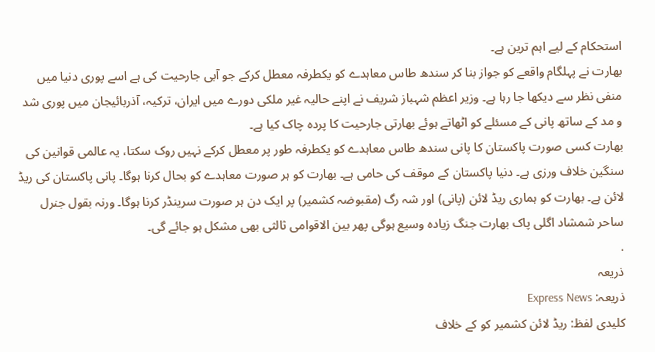استحکام کے لیے اہم ترین ہے۔
بھارت نے پہلگام واقعے کو جواز بنا کر سندھ طاس معاہدے کو یکطرفہ معطل کرکے جو آبی جارحیت کی ہے اسے پوری دنیا میں منفی نظر سے دیکھا جا رہا ہے۔ وزیر اعظم شہباز شریف نے اپنے حالیہ غیر ملکی دورے میں ایران، ترکیہ، آذربائیجان میں پوری شد و مد کے ساتھ پانی کے مسئلے کو اٹھاتے ہوئے بھارتی جارحیت کا پردہ چاک کیا ہے۔
بھارت کسی صورت پاکستان کا پانی سندھ طاس معاہدے کو یکطرفہ طور پر معطل کرکے نہیں روک سکتا، یہ عالمی قوانین کی سنگین خلاف ورزی ہے۔ دنیا پاکستان کے موقف کی حامی ہے۔ بھارت کو ہر صورت معاہدے کو بحال کرنا ہوگا۔ پانی پاکستان کی ریڈ لائن ہے۔ بھارت کو ہماری ریڈ لائن (پانی) اور شہ رگ (مقبوضہ کشمیر) پر ایک دن ہر صورت سرینڈر کرنا ہوگا۔ ورنہ بقول جنرل ساحر شمشاد اگلی پاک بھارت جنگ زیادہ وسیع ہوگی پھر بین الاقوامی ثالثی بھی مشکل ہو جائے گی۔
.
ذریعہ
ذریعہ: Express News
کلیدی لفظ: ریڈ لائن کشمیر کو کے خلاف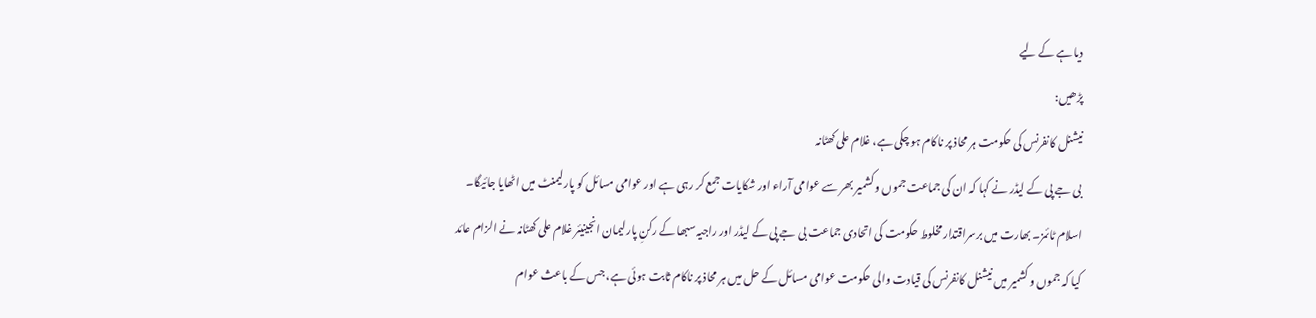دیا ہے کے لیے
پڑھیں:
نیشنل کانفرنس کی حکومت ہر محاذ پر ناکام ہو چکی ہے، غلام علی کھٹانہ
بی جے پی کے لیڈر نے کہا کہ ان کی جماعت جموں و کشمیر بھر سے عوامی آراء اور شکایات جمع کر رہی ہے اور عوامی مسائل کو پارلیمنٹ میں اٹھایا جائیگا۔ اسلام ٹائمز۔ بھارت میں برسراقتدار مخلوط حکومت کی اتحادی جماعت بی جے پی کے لیڈر اور راجیہ سبھا کے رکنِ پارلیمان انجینیئر غلام علی کھٹانہ نے الزام عائد کیا کہ جموں و کشمیر میں نیشنل کانفرنس کی قیادت والی حکومت عوامی مسائل کے حل میں ہر محاذ پر ناکام ثابت ہوئی ہے، جس کے باعث عوام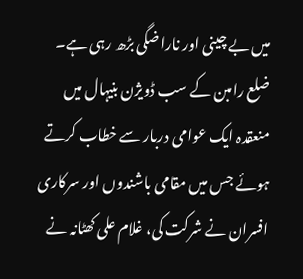میں بے چینی اور ناراضگی بڑھ رہی ہے۔ ضلع رامبن کے سب ڈویژن بنیہال میں منعقدہ ایک عوامی دربار سے خطاب کرتے ہوئے جس میں مقامی باشندوں اور سرکاری افسران نے شرکت کی، غلام علی کھٹانہ نے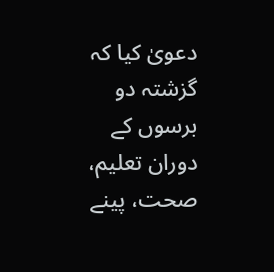دعویٰ کیا کہ گزشتہ دو برسوں کے دوران تعلیم، صحت، پینے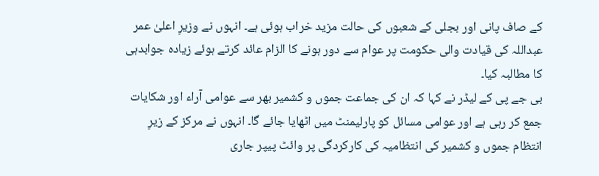کے صاف پانی اور بجلی کے شعبوں کی حالت مزید خراب ہوئی ہے۔ انہوں نے وزیرِ اعلیٰ عمر عبداللہ کی قیادت والی حکومت پر عوام سے دور ہونے کا الزام عائد کرتے ہوئے زیادہ جوابدہی کا مطالبہ کیا۔
بی جے پی کے لیڈر نے کہا کہ ان کی جماعت جموں و کشمیر بھر سے عوامی آراء اور شکایات جمع کر رہی ہے اور عوامی مسائل کو پارلیمنٹ میں اٹھایا جائے گا۔ انہوں نے مرکز کے زیرِ انتظام جموں و کشمیر کی انتظامیہ کی کارکردگی پر وائٹ پیپر جاری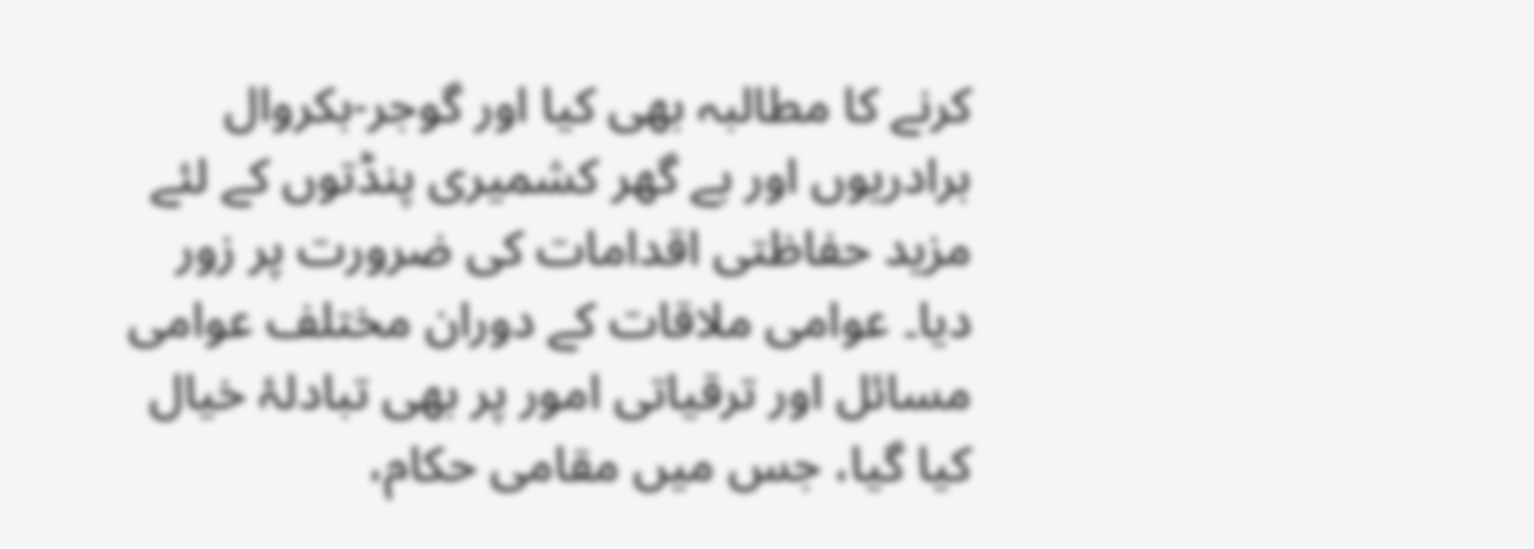کرنے کا مطالبہ بھی کیا اور گوجر-بکروال برادریوں اور بے گھر کشمیری پنڈتوں کے لئے مزید حفاظتی اقدامات کی ضرورت پر زور دیا۔ عوامی ملاقات کے دوران مختلف عوامی مسائل اور ترقیاتی امور پر بھی تبادلۂ خیال کیا گیا، جس میں مقامی حکام،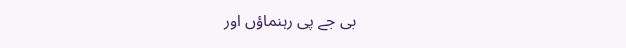بی جے پی رہنماؤں اور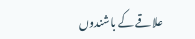علاقے کے باشندوں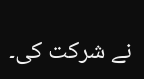نے شرکت کی۔